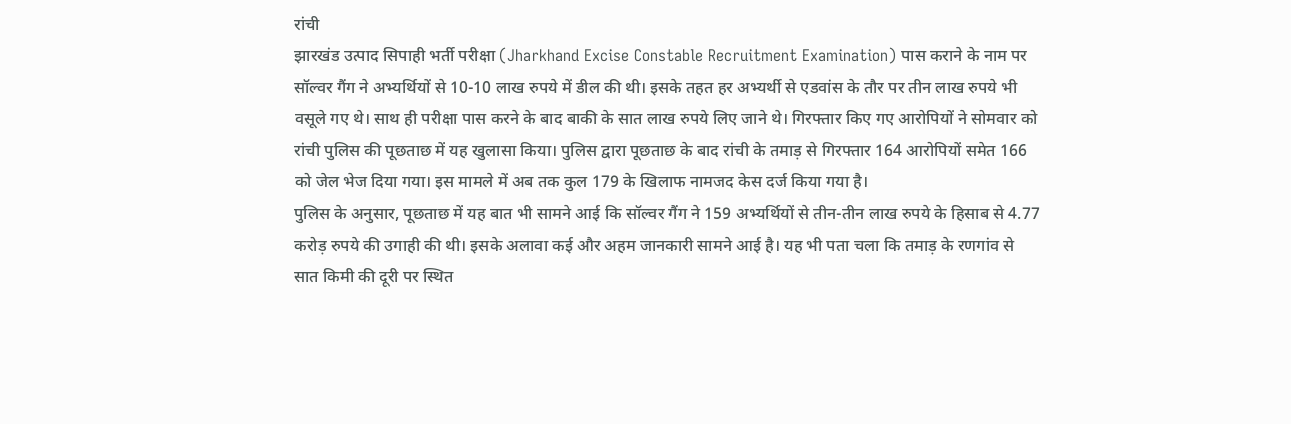रांची
झारखंड उत्पाद सिपाही भर्ती परीक्षा (Jharkhand Excise Constable Recruitment Examination) पास कराने के नाम पर सॉल्वर गैंग ने अभ्यर्थियों से 10-10 लाख रुपये में डील की थी। इसके तहत हर अभ्यर्थी से एडवांस के तौर पर तीन लाख रुपये भी वसूले गए थे। साथ ही परीक्षा पास करने के बाद बाकी के सात लाख रुपये लिए जाने थे। गिरफ्तार किए गए आरोपियों ने सोमवार को रांची पुलिस की पूछताछ में यह खुलासा किया। पुलिस द्वारा पूछताछ के बाद रांची के तमाड़ से गिरफ्तार 164 आरोपियों समेत 166 को जेल भेज दिया गया। इस मामले में अब तक कुल 179 के खिलाफ नामजद केस दर्ज किया गया है।
पुलिस के अनुसार, पूछताछ में यह बात भी सामने आई कि सॉल्वर गैंग ने 159 अभ्यर्थियों से तीन-तीन लाख रुपये के हिसाब से 4.77 करोड़ रुपये की उगाही की थी। इसके अलावा कई और अहम जानकारी सामने आई है। यह भी पता चला कि तमाड़ के रणगांव से सात किमी की दूरी पर स्थित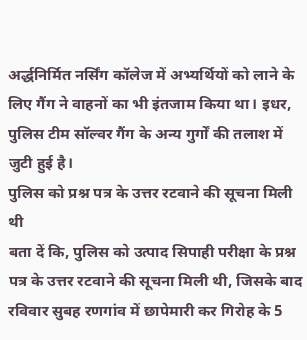अर्द्धनिर्मित नर्सिंग कॉलेज में अभ्यर्थियों को लाने के लिए गैंग ने वाहनों का भी इंतजाम किया था। इधर, पुलिस टीम सॉल्वर गैंग के अन्य गुर्गों की तलाश में जुटी हुई है।
पुलिस को प्रश्न पत्र के उत्तर रटवाने की सूचना मिली थी
बता दें कि, पुलिस को उत्पाद सिपाही परीक्षा के प्रश्न पत्र के उत्तर रटवाने की सूचना मिली थी, जिसके बाद रविवार सुबह रणगांव में छापेमारी कर गिरोह के 5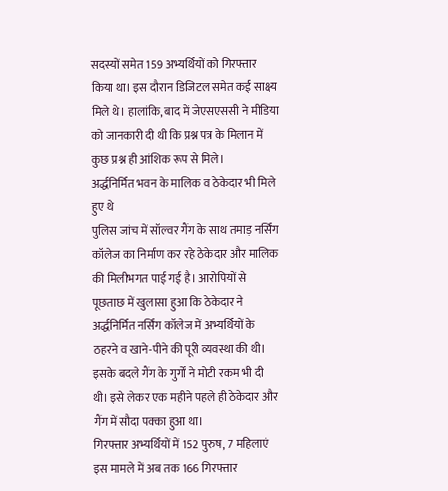सदस्यों समेत 159 अभ्यर्थियों को गिरफ्तार किया था। इस दौरान डिजिटल समेत कई साक्ष्य मिले थे। हालांकि, बाद में जेएसएससी ने मीडिया को जानकारी दी थी कि प्रश्न पत्र के मिलान में कुछ प्रश्न ही आंशिक रूप से मिले।
अर्द्धनिर्मित भवन के मालिक व ठेकेदार भी मिले हुए थे
पुलिस जांच में सॉल्वर गैंग के साथ तमाड़ नर्सिंग कॉलेज का निर्माण कर रहे ठेकेदार और मालिक की मिलीभगत पाई गई है। आरोपियों से पूछताछ में खुलासा हुआ कि ठेकेदार ने अर्द्धनिर्मित नर्सिंग कॉलेज में अभ्यर्थियों के ठहरने व खाने-पीने की पूरी व्यवस्था की थी। इसके बदले गैंग के गुर्गों ने मोटी रकम भी दी थी। इसे लेकर एक महीने पहले ही ठेकेदार और गैंग में सौदा पक्का हुआ था।
गिरफ्तार अभ्यर्थियों में 152 पुरुष, 7 महिलाएं
इस मामले में अब तक 166 गिरफ्तार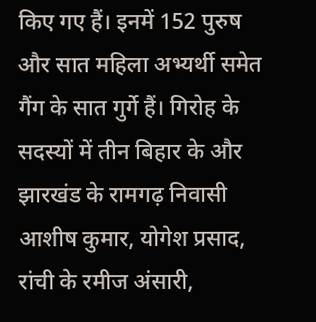किए गए हैं। इनमें 152 पुरुष और सात महिला अभ्यर्थी समेत गैंग के सात गुर्गे हैं। गिरोह के सदस्यों में तीन बिहार के और झारखंड के रामगढ़ निवासी आशीष कुमार, योगेश प्रसाद, रांची के रमीज अंसारी,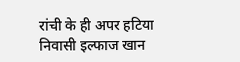रांची के ही अपर हटिया निवासी इल्फाज खान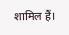शामिल हैं।